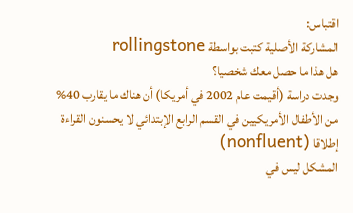اقتباس:
المشاركة الأصلية كتبت بواسطة rollingstone
هل هذا ما حصل معك شخصيا؟
وجدت دراسة (أقيمت عام 2002 في أمريكا) أن هناك ما يقارب 40% من الأطفال الأمريكيين في القسم الرابع الإبتدائي لا يحسنون القراءة إطلاقا (nonfluent)
المشكل ليس في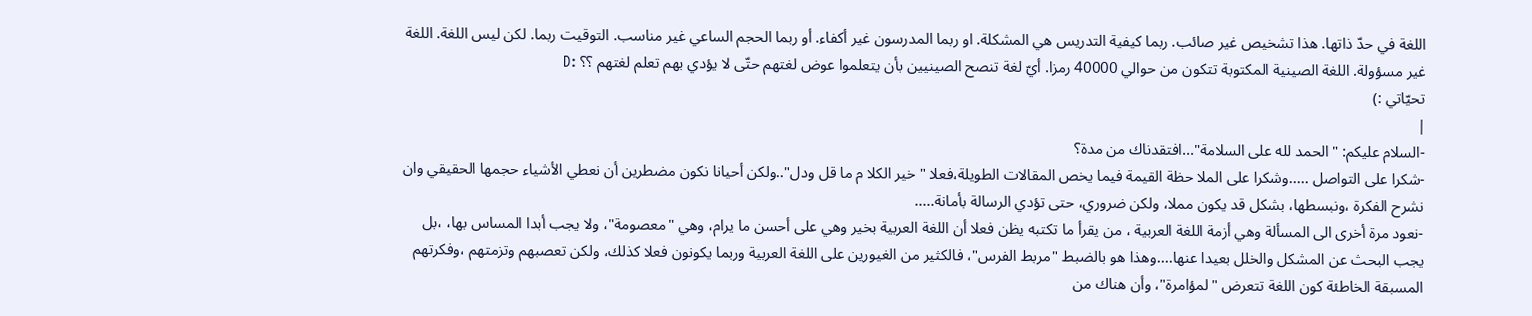اللغة في حدّ ذاتها. هذا تشخيص غير صائب. ربما كيفية التدريس هي المشكلة. او ربما المدرسون غير أكفاء. أو ربما الحجم الساعي غير مناسب. التوقيت ربما. لكن ليس اللغة. اللغة غير مسؤولة. اللغة الصينية المكتوبة تتكون من حوالي 40000 رمزا. أيّ لغة تنصح الصينيين بأن يتعلموا عوض لغتهم حتّى لا يؤدي بهم تعلم لغتهم ؟؟ :D
تحيّاتي :)
|
-السلام عليكم: "الحمد لله على السلامة"...افتقدناك من مدة؟
-شكرا على التواصل .....وشكرا على الملا حظة القيمة فيما يخص المقالات الطويلة،فعلا "خير الكلا م ما قل ودل"..ولكن أحيانا نكون مضطرين أن نعطي الأشياء حجمها الحقيقي وان نشرح الفكرة ،ونبسطها، بشكل قد يكون مملا، ولكن ضروري، حتى تؤدي الرسالة بأمانة.....
-نعود مرة أخرى الى المسألة وهي أزمة اللغة العربية ، من يقرأ ما تكتبه يظن فعلا أن اللغة العربية بخير وهي على أحسن ما يرام، وهي "معصومة"، ولا يجب أبدا المساس بها، ،بل يجب البحث عن المشكل والخلل بعيدا عنها....وهذا هو بالضبط "مربط الفرس"، فالكثير من الغيورين على اللغة العربية وربما يكونون فعلا كذلك، ولكن تعصبهم وتزمتهم ،وفكرتهم المسبقة الخاطئة كون اللغة تتعرض "لمؤامرة"، وأن هناك من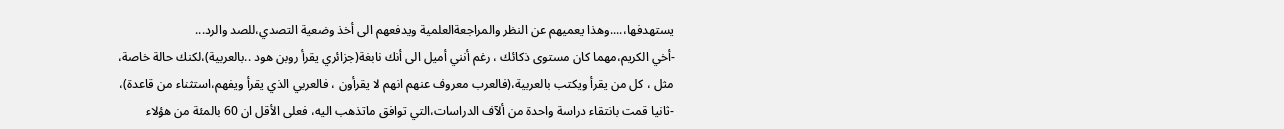يستهدفها،....وهذا يعميهم عن النظر والمراجعةالعلمية ويدفعهم الى أخذ وضعية التصدي،للصد والرد...
-أخي الكريم،مهما كان مستوى ذكائك ، رغم أنني أميل الى أنك نابغة(جزائري يقرأ روبن هود ..بالعربية)،لكنك حالة خاصة، مثل ، كل من يقرأ ويكتب بالعربية،(فالعرب معروف عنهم انهم لا يقرأون ، فالعربي الذي يقرأ ويفهم،استثناء من قاعدة)،
-ثانيا قمت بانتقاء دراسة واحدة من ألآف الدراسات،التي توافق ماتذهب اليه، فعلى الأقل ان 60 بالمئة من هؤلاء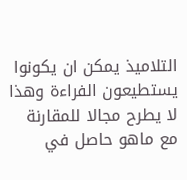التلاميذ يمكن ان يكونوا يستطيعون الفراءة وهذا لا يطرح مجالا للمقارنة مع ماهو حاصل في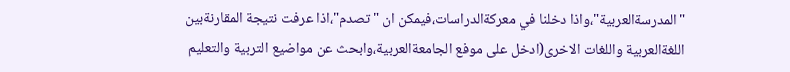"المدرسةالعربية"،واذا دخلنا في معركةالدراسات،فيمكن ان "تصدم"،اذا عرفت نتيجة المقارنةبين اللغةالعربية واللغات الاخرى(ادخل على موفع الجامعةالعربية،وابحث عن مواضيع التربية والتعليم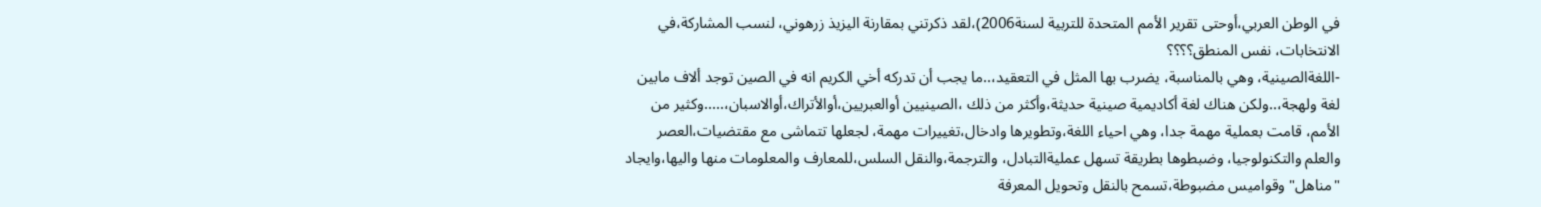في الوطن العربي،أوحتى تقرير الأمم المتحدة للتربية لسنة2006)،لقد ذكرتني بمقارنة اليزيذ زرهوني، لنسب المشاركة،في الانتخابات، نفس المنطق؟؟؟؟
-اللغةالصينية، وهي بالمناسبة، يضرب بها المثل في التعقيد،..ما يجب أن تدركه أخي الكريم انه في الصين توجد ألاف مابين لغة ولهجة،..ولكن هناك لغة أكاديمية صينية حديثة،وأكثر من ذلك ،الصينيين أوالعبريين،أوالأتراك،أوالاسبان،.....وكثير من الأمم، قامت بعملية مهمة جدا، وهي احياء اللغة،وتطويرها وادخال،تغييرات مهمة، لجعلها تتماشى مع مقتضيات،العصر والعلم والتكنولوجيا، وضبطوها بطريقة تسهل عمليةالتبادل، والترجمة،والنقل السلس،للمعارف والمعلومات منها واليها،وايجاد "مناهل" وقواميس مضبوطة،تسمح بالنقل وتحويل المعرفة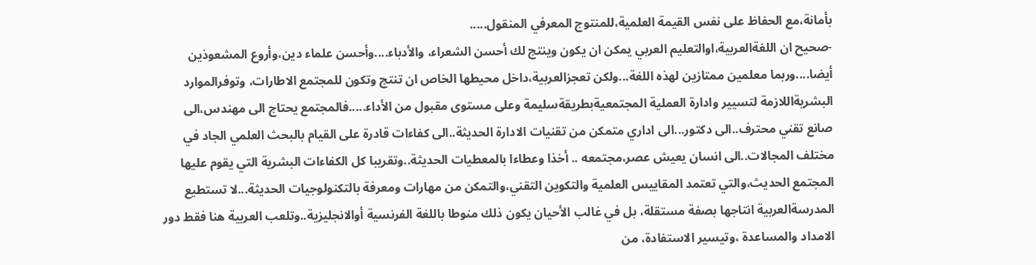بأمانة،مع الحفاظ على نفس القيمة العلمية،للمنتوج المعرفي المنقول.....
-صحيح ان اللغةالعربية،اوالتعليم العربي يمكن ان يكون وينتج لك أحسن الشعراء، والأدباء....وأحسن علماء دين،وأروع المشعوذين أيضا....وربما معلمين ممتازين لهذه اللغة...ولكن تعجزالعربية،داخل محيطها الخاص ان تنتج وتكون للمجتمع الاطارات، وتوفرالموارد البشريةاللازمة لتسيير وادارة العملية المجتمعيةبطريقةسليمة وعلى مستوى مقبول من الأداء.....فالمجتمع يحتاج الى مهندس،الى صانع تقني محترف..الى دكتور...الى اداري متمكن من تقنيات الادارة الحديثة..الى كفاءات قادرة على القيام بالبحث العلمي الجاد في مختلف المجالات..الى انسان يعيش عصر،مجتمعه .. أخذا وعطاءا بالمعطيات الحديثة..وتقريبا كل الكفاءات البشرية التي يقوم عليها المجتمع الحديث،والتي تعتمد المقاييس العلمية والتكوين التقني،والتمكن من مهارات ومعرفة بالتكنولوجيات الحديثة...لا تستطيع المدرسةالعربية انتاجها بصفة مستقلة، بل في غالب الأحيان يكون ذلك منوطا باللغة الفرنسية أوالانجليزية..وتلعب العربية هنا فقط دور الامداد والمساعدة ،وتيسير الاستفادة، من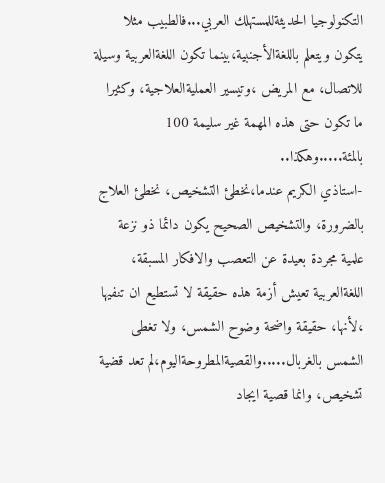التكنولوجيا الحديثةللمستهلك العربي...فالطبيب مثلا يتكون ويتعلم باللغةالأجنبية،بينما تكون اللغةالعربية وسيلة للاتصال، مع المريض ،وتيسير العمليةالعلاجية، وكثيرا ما تكون حتى هذه المهمة غير سليمة 100 بالمئة.....وهكذا..
-استاذي الكريم عندما،نخطئ التشخيص، نخطئ العلاج بالضرورة، والتشخيص الصحيح يكون دائما ذو نزعة علمية مجردة بعيدة عن التعصب والافكار المسبقة، اللغةالعربية تعيش أزمة هذه حقيقة لا تستطيع ان تنفيها ،لأنها، حقيقة واضحة وضوح الشمس، ولا تغطى الشمس بالغربال.....والقصيةالمطروحةاليوم،لم تعد قضية تشخيص، وانما قصية ايجاد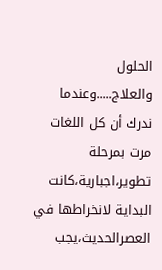الحلول والعلاج.....وعندما ندرك أن كل اللغات مرت بمرحلة تطوير،اجبارية،كانت البداية لانخراطها في العصرالحديث،يجب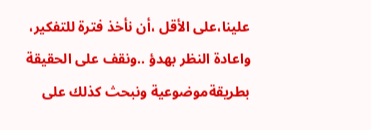علينا،على الأقل ،أن نأخذ فترة للتفكير، واعادة النظر بهدؤ ..ونقف على الحقيقة بطريقةموضوعية ونبحث كذلك على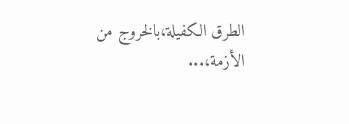الطرق الكفيلة،بالخروج من الأزمة،...